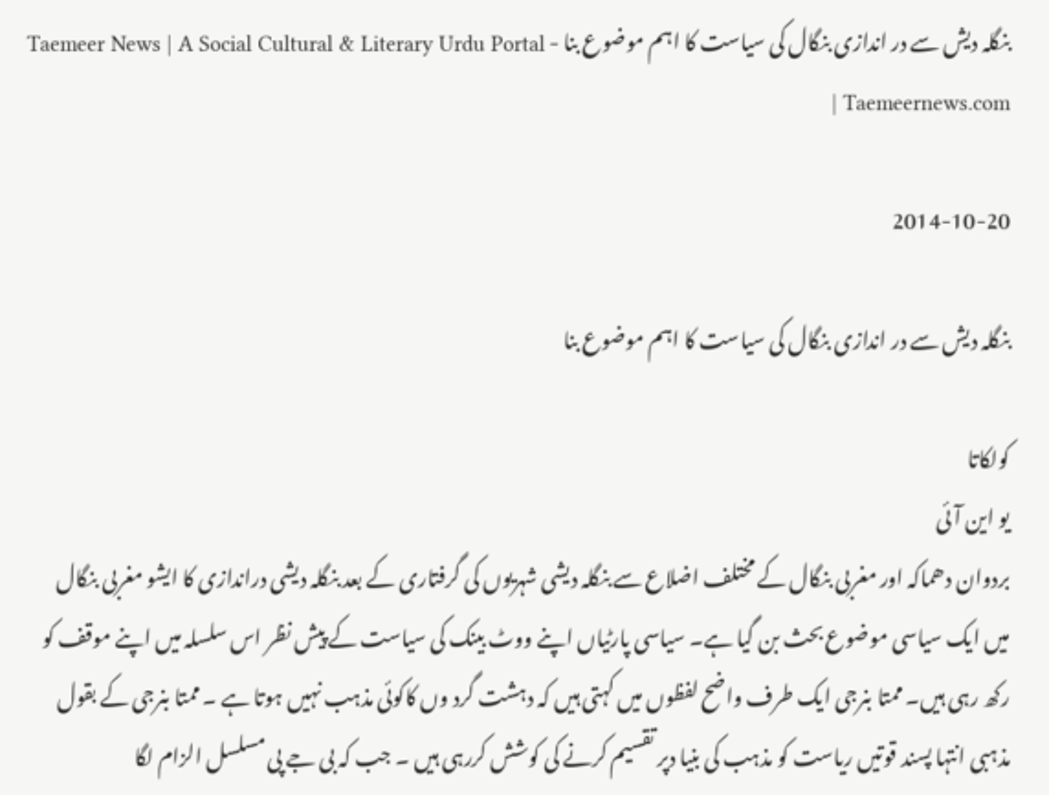بنگلہ دیش سے در اندازی بنگال کی سیاست کا اہم موضوع بنا - Taemeer News | A Social Cultural & Literary Urdu Portal | Taemeernews.com

2014-10-20

بنگلہ دیش سے در اندازی بنگال کی سیاست کا اہم موضوع بنا

کولکاتا
یو این آئی
بردوان دھماکہ اور مغربی بنگال کے مختلف اضلاع سے بنگلہ دیشی شہریوں کی گرفتاری کے بعد بنگلہ دیشی دراندازی کا ایشو مغربی بنگال میں ایک سیاسی موضوع بحث بن گیا ہے۔ سیاسی پارٹیاں اپنے ووٹ بینک کی سیاست کے پیش نظر اس سلسلہ میں اپنے موقف کو رکھ رہی ہیں۔ ممتا بنرجی ایک طرف واضح لفظوں میں کہتی ہیں کہ دہشت گرد وں کاکوئی مذہب نہیں ہوتا ہے ۔ ممتا بنرجی کے بقول مذہبی انتہا پسند قوتیں ریاست کو مذہب کی بنیا دپر تقسیم کرنے کی کوشش کررہی ہیں ۔ جب کہ بی جے پی مسلسل الزام لگا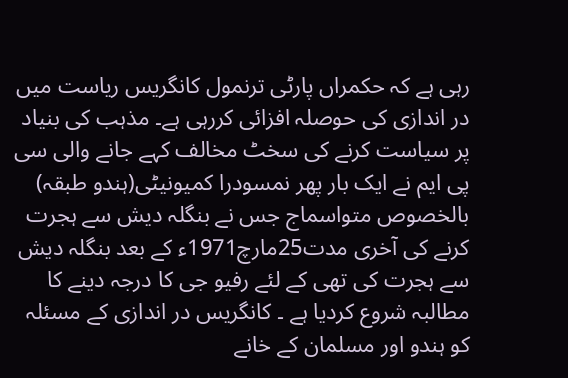رہی ہے کہ حکمراں پارٹی ترنمول کانگریس ریاست میں در اندازی کی حوصلہ افزائی کررہی ہے۔ مذہب کی بنیاد پر سیاست کرنے کی سخٹ مخالف کہے جانے والی سی پی ایم نے ایک بار پھر نمسودرا کمیونیٹی(ہندو طبقہ) بالخصوص متواسماج جس نے بنگلہ دیش سے ہجرت کرنے کی آخری مدت25مارچ1971ء کے بعد بنگلہ دیش سے ہجرت کی تھی کے لئے رفیو جی کا درجہ دینے کا مطالبہ شروع کردیا ہے ۔ کانگریس در اندازی کے مسئلہ کو ہندو اور مسلمان کے خانے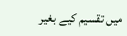میں تقسیم کیے بغیر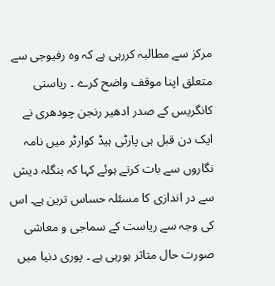مرکز سے مطالبہ کررہی ہے کہ وہ رفیوجی سے متعلق اپنا موقف واضح کرے ۔ ریاستی کانگریس کے صدر ادھیر رنجن چودھری نے ایک دن قبل ہی پارٹی ہیڈ کوارٹر میں نامہ نگاروں سے بات کرتے ہوئے کہا کہ بنگلہ دیش سے در اندازی کا مسئلہ حساس ترین ہے۔ اس کی وجہ سے ریاست کے سماجی و معاشی صورت حال متاثر ہورہی ہے ۔ پوری دنیا میں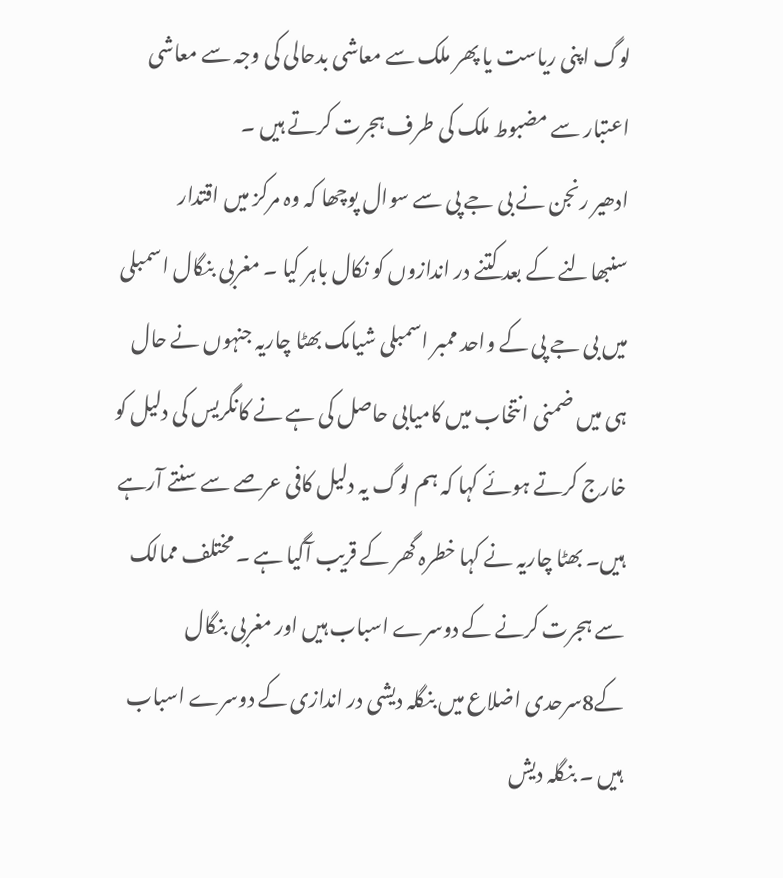لوگ اپنی ریاست یا پھر ملک سے معاشی بدحالی کی وجہ سے معاشی اعتبار سے مضبوط ملک کی طرف ہجرت کرتے ہیں ۔
ادھیر رنجن نے بی جے پی سے سوال پوچھا کہ وہ مرکز میں اقتدار سنبھالنے کے بعد کتنے در اندازوں کو نکال باہر کیا ۔ مغربی بنگال اسمبلی میں بی جے پی کے واحد ممبر اسمبلی شیامک بھٹا چاریہ جنہوں نے حال ہی میں ضمنی انتخاب میں کامیابی حاصل کی ہے نے کانگریس کی دلیل کو خارج کرتے ہوئے کہا کہ ہم لوگ یہ دلیل کافی عرصے سے سنتے آرہے ہیں۔ بھٹا چاریہ نے کہا خطرہ گھر کے قریب آگیا ہے ۔ مختلف ممالک سے ہجرت کرنے کے دوسرے اسباب ہیں اور مغربی بنگال کے8سرحدی اضلاع میں بنگلہ دیشی در اندازی کے دوسرے اسباب ہیں ۔ بنگلہ دیش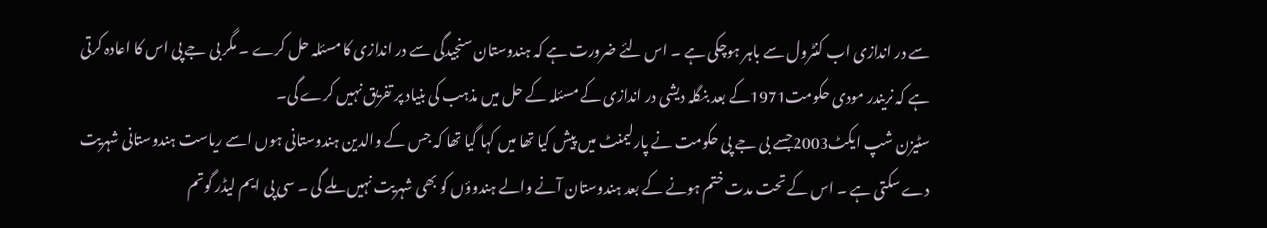سے در اندازی اب کنٹرول سے باہر ہوچکی ہے ۔ اس لئے ضرورت ہے کہ ہندوستان سنجیدگی سے در اندازی کا مسئلہ حل کرے ۔ مگر بی جے پی اس کا اعادہ کرتی ہے کہ نریندر مودی حکومت1971کے بعد بنگلہ دیشی در اندازی کے مسئلہ کے حل میں مذہب کی بنیاد پر تفریق نہیں کرے گی۔
سٹیزن شپ ایکٹ2003جسے بی جے پی حکومت نے پارلیمنٹ میں پیش کیا تھا میں کہا گیا تھا کہ جس کے والدین ہندوستانی ہوں اسے ریاست ہندوستانی شہریت دے سکتی ہے ۔ اس کے تحت مدت ختم ہونے کے بعد ہندوستان آنے والے ہندوؤں کو بھی شہریت نہیں ملے گی ۔ سی پی ایم لیڈر گوتم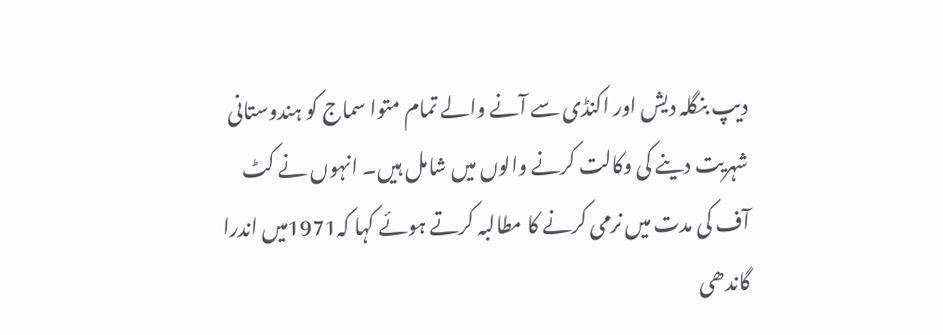دیپ بنگلہ دیش اور اکنڈی سے آنے والے تمام متوا سماج کو ہندوستانی شہریت دینے کی وکالت کرنے والوں میں شامل ہیں۔ انہوں نے کٹ آف کی مدت میں نرمی کرنے کا مطالبہ کرتے ہوئے کہا کہ1971میں اندرا گاندھی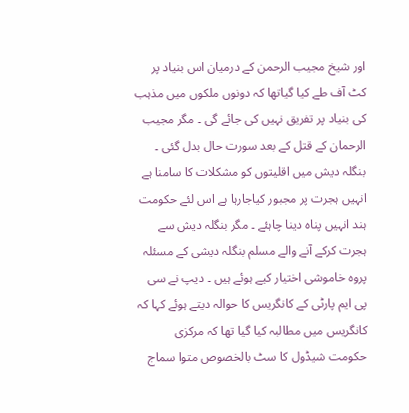اور شیخ مجیب الرحمن کے درمیان اس بنیاد پر کٹ آف طے کیا گیاتھا کہ دونوں ملکوں میں مذہب کی بنیاد پر تفریق نہیں کی جائے گی ۔ مگر مجیب الرحمان کے قتل کے بعد سورت حال بدل گئی ۔ بنگلہ دیش میں اقلیتوں کو مشکلات کا سامنا ہے انہیں ہجرت پر مجبور کیاجارہا ہے اس لئے حکومت ہند انہیں پناہ دینا چاہئے ۔ مگر بنگلہ دیش سے ہجرت کرکے آنے والے مسلم بنگلہ دیشی کے مسئلہ پروہ خاموشی اختیار کیے ہوئے ہیں ۔ دیپ نے سی پی ایم پارٹی کے کانگریس کا حوالہ دیتے ہوئے کہا کہ کانگریس میں مطالبہ کیا گیا تھا کہ مرکزی حکومت شیڈول کا سٹ بالخصوص متوا سماج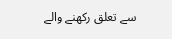سے تعلق رکھنے والے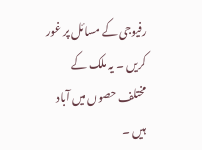رفیوجی کے مسائل پر غور کریں ۔ یہ ملک کے مختلف حصوں میں آباد ہیں ۔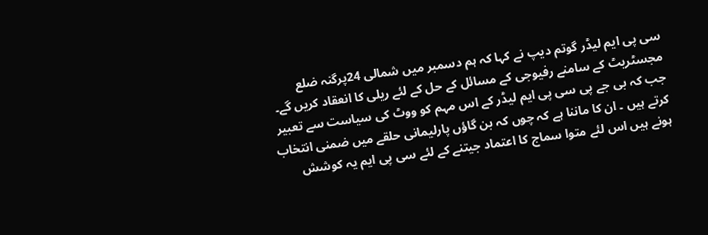سی پی ایم لیڈر گوتم دیپ نے کہا کہ ہم دسمبر میں شمالی 24پرگنہ ضلع مجسٹریٹ کے سامنے رفیوجی کے مسائل کے حل کے لئے ریلی کا انعقاد کریں گے۔ جب کہ بی جے پی سی پی ایم لیڈر کے اس مہم کو ووٹ کی سیاست سے تعبیر کرتے ہیں ۔ ان کا ماننا ہے کہ چوں کہ بن گاؤں پارلیمانی حلقے میں ضمنی انتخاب ہونے ہیں اس لئے متوا سماج کا اعتماد جیتنے کے لئے سی پی ایم یہ کوشش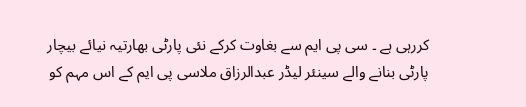کررہی ہے ۔ سی پی ایم سے بغاوت کرکے نئی پارٹی بھارتیہ نیائے بیچار پارٹی بنانے والے سینئر لیڈر عبدالرزاق ملاسی پی ایم کے اس مہم کو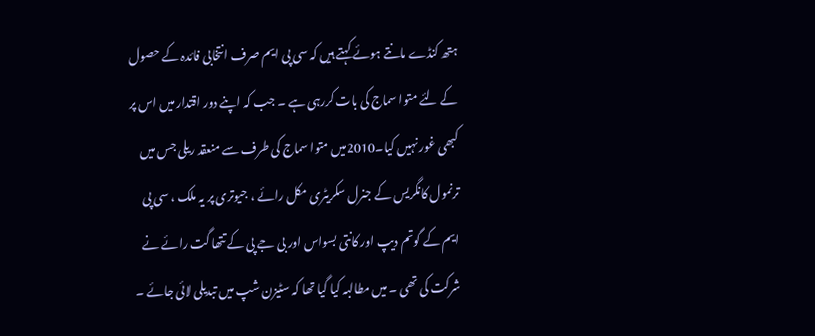ہتھ کنڈے مانتے ہوئے کہتے ہیں کہ سی پی ایم صرف انتخابی فائدہ کے حصول کے لئے متوا سماج کی بات کررہی ہے ۔ جب کہ اپنے دور اقتدار میں اس پر کبھی غور نہیں کیا۔2010میں متوا سماج کی طرف سے منعقد ریلی جس میں ترنمول کانگریس کے جنرل سکریٹری مکل رائے ، جیوتری پر یہ ملک ، سی پی ایم کے گوتم دیپ اور کانتی بسواس اور بی جے پی کے تتھا گت رائے نے شرکت کی تھی ۔ میں مطالبہ کیا گیا تھا کہ سٹیزن شپ میں تبدیلی لائی جائے ۔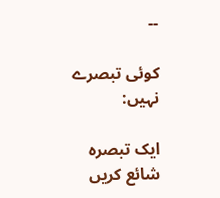--

کوئی تبصرے نہیں:

ایک تبصرہ شائع کریں